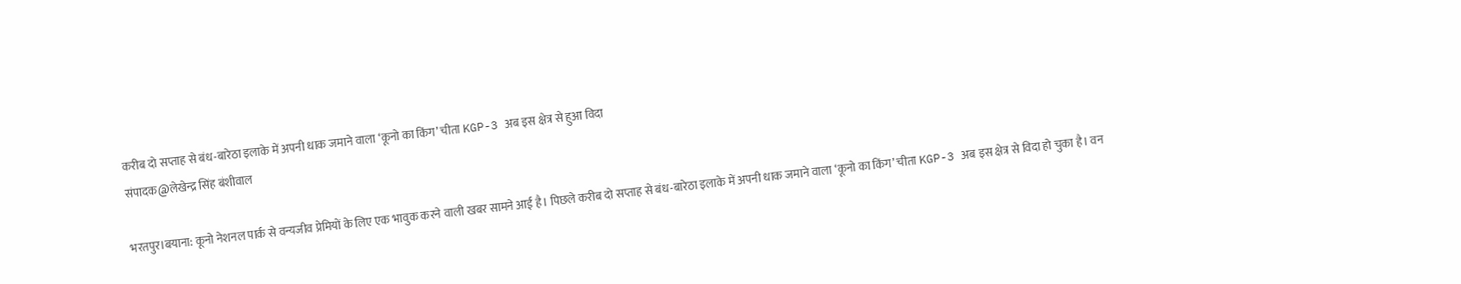करीब दो सप्ताह से बंध-बारेठा इलाके में अपनी धाक जमाने वाला ‘कूनो का किंग’ चीता KGP-3 अब इस क्षेत्र से हुआ विदा
संपादक@लेखेन्द्र सिंह बंशीवाल

भरतपुर।बयाना: कूनो नेशनल पार्क से वन्यजीव प्रेमियों के लिए एक भावुक करने वाली खबर सामने आई है। पिछले करीब दो सप्ताह से बंध-बारेठा इलाके में अपनी धाक जमाने वाला ‘कूनो का किंग’ चीता KGP-3 अब इस क्षेत्र से विदा हो चुका है। वन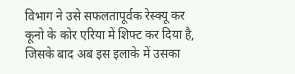विभाग ने उसे सफलतापूर्वक रेस्क्यू कर कूनो के कोर एरिया में शिफ्ट कर दिया है, जिसके बाद अब इस इलाके में उसका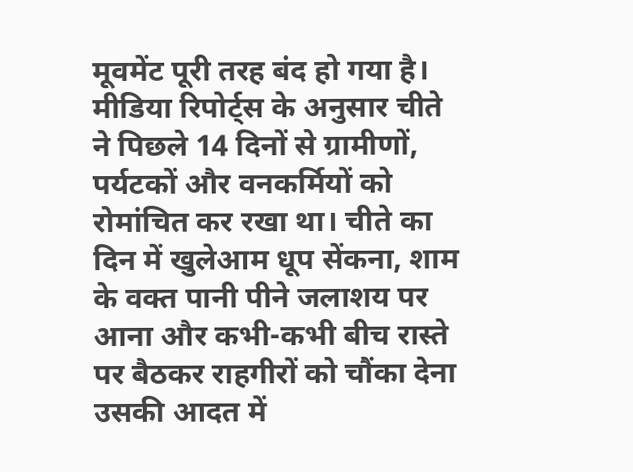मूवमेंट पूरी तरह बंद हो गया है।
मीडिया रिपोर्ट्स के अनुसार चीते ने पिछले 14 दिनों से ग्रामीणों, पर्यटकों और वनकर्मियों को रोमांचित कर रखा था। चीते का दिन में खुलेआम धूप सेंकना, शाम के वक्त पानी पीने जलाशय पर आना और कभी-कभी बीच रास्ते पर बैठकर राहगीरों को चौंका देना उसकी आदत में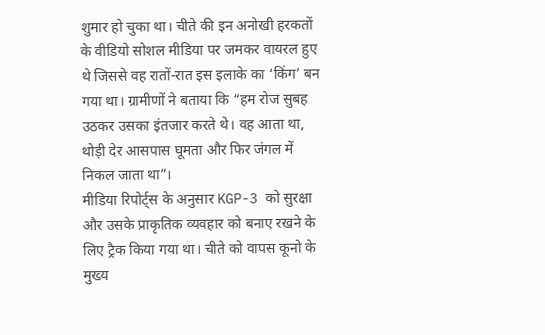शुमार हो चुका था। चीते की इन अनोखी हरकतों के वीडियो सोशल मीडिया पर जमकर वायरल हुए थे जिससे वह रातों-रात इस इलाके का ‘किंग’ बन गया था। ग्रामीणों ने बताया कि “हम रोज सुबह उठकर उसका इंतजार करते थे। वह आता था, थोड़ी देर आसपास घूमता और फिर जंगल में निकल जाता था”।
मीडिया रिपोर्ट्स के अनुसार KGP-3 को सुरक्षा और उसके प्राकृतिक व्यवहार को बनाए रखने के लिए ट्रैक किया गया था। चीते को वापस कूनो के मुख्य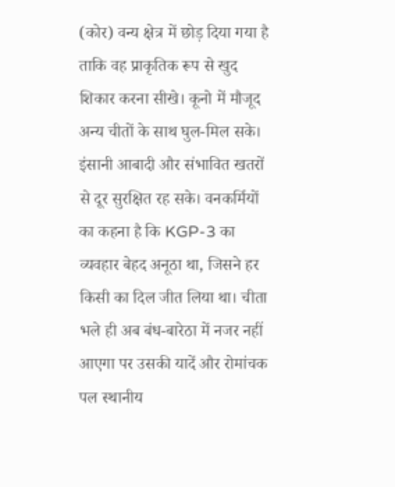(कोर) वन्य क्षेत्र में छोड़ दिया गया है ताकि वह प्राकृतिक रूप से खुद शिकार करना सीखे। कूनो में मौजूद अन्य चीतों के साथ घुल-मिल सके। इंसानी आबादी और संभावित खतरों से दूर सुरक्षित रह सके। वनकर्मियों का कहना है कि KGP-3 का व्यवहार बेहद अनूठा था, जिसने हर किसी का दिल जीत लिया था। चीता भले ही अब बंध-बारेठा में नजर नहीं आएगा पर उसकी यादें और रोमांचक पल स्थानीय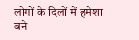लोगों के दिलों में हमेशा बने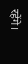रहेंगे।